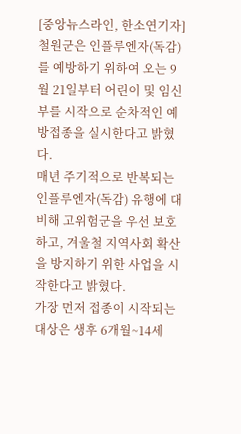[중앙뉴스라인, 한소연기자] 철원군은 인플루엔자(독감)를 예방하기 위하여 오는 9월 21일부터 어린이 및 임신부를 시작으로 순차적인 예방접종을 실시한다고 밝혔다.
매년 주기적으로 반복되는 인플루엔자(독감) 유행에 대비해 고위험군을 우선 보호하고, 겨울철 지역사회 확산을 방지하기 위한 사업을 시작한다고 밝혔다.
가장 먼저 접종이 시작되는 대상은 생후 6개월~14세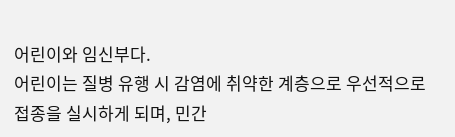어린이와 임신부다.
어린이는 질병 유행 시 감염에 취약한 계층으로 우선적으로 접종을 실시하게 되며, 민간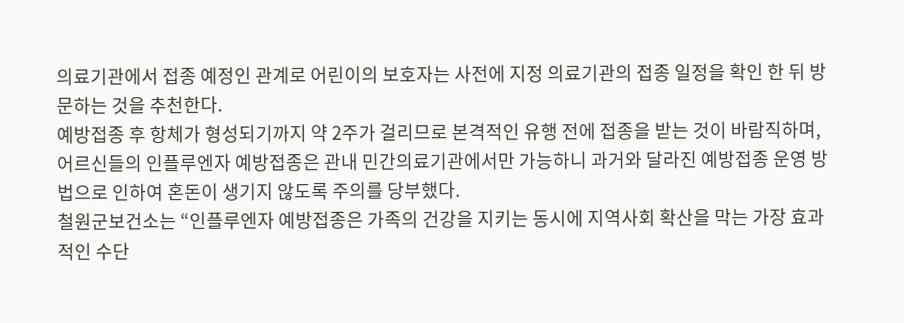의료기관에서 접종 예정인 관계로 어린이의 보호자는 사전에 지정 의료기관의 접종 일정을 확인 한 뒤 방문하는 것을 추천한다.
예방접종 후 항체가 형성되기까지 약 2주가 걸리므로 본격적인 유행 전에 접종을 받는 것이 바람직하며, 어르신들의 인플루엔자 예방접종은 관내 민간의료기관에서만 가능하니 과거와 달라진 예방접종 운영 방법으로 인하여 혼돈이 생기지 않도록 주의를 당부했다.
철원군보건소는 “인플루엔자 예방접종은 가족의 건강을 지키는 동시에 지역사회 확산을 막는 가장 효과적인 수단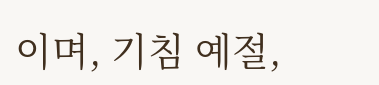이며, 기침 예절,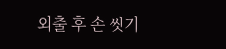외출 후 손 씻기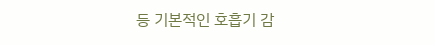등 기본적인 호흡기 감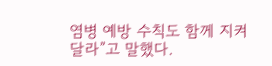염병 예방 수칙도 함께 지켜달라”고 말했다.